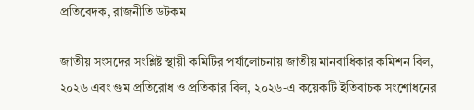প্রতিবেদক, রাজনীতি ডটকম

জাতীয় সংসদের সংশ্লিষ্ট স্থায়ী কমিটির পর্যালোচনায় জাতীয় মানবাধিকার কমিশন বিল, ২০২৬ এবং গুম প্রতিরোধ ও প্রতিকার বিল, ২০২৬-এ কয়েকটি ইতিবাচক সংশোধনের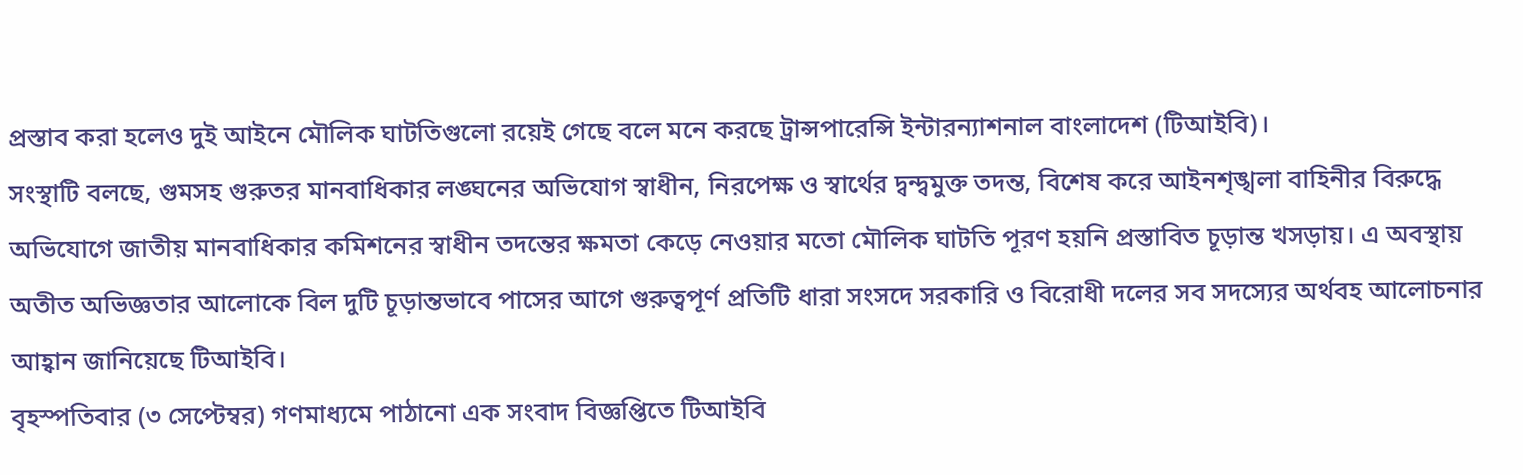প্রস্তাব করা হলেও দুই আইনে মৌলিক ঘাটতিগুলো রয়েই গেছে বলে মনে করছে ট্রান্সপারেন্সি ইন্টারন্যাশনাল বাংলাদেশ (টিআইবি)।
সংস্থাটি বলছে, গুমসহ গুরুতর মানবাধিকার লঙ্ঘনের অভিযোগ স্বাধীন, নিরপেক্ষ ও স্বার্থের দ্বন্দ্বমুক্ত তদন্ত, বিশেষ করে আইনশৃঙ্খলা বাহিনীর বিরুদ্ধে অভিযোগে জাতীয় মানবাধিকার কমিশনের স্বাধীন তদন্তের ক্ষমতা কেড়ে নেওয়ার মতো মৌলিক ঘাটতি পূরণ হয়নি প্রস্তাবিত চূড়ান্ত খসড়ায়। এ অবস্থায় অতীত অভিজ্ঞতার আলোকে বিল দুটি চূড়ান্তভাবে পাসের আগে গুরুত্বপূর্ণ প্রতিটি ধারা সংসদে সরকারি ও বিরোধী দলের সব সদস্যের অর্থবহ আলোচনার আহ্বান জানিয়েছে টিআইবি।
বৃহস্পতিবার (৩ সেপ্টেম্বর) গণমাধ্যমে পাঠানো এক সংবাদ বিজ্ঞপ্তিতে টিআইবি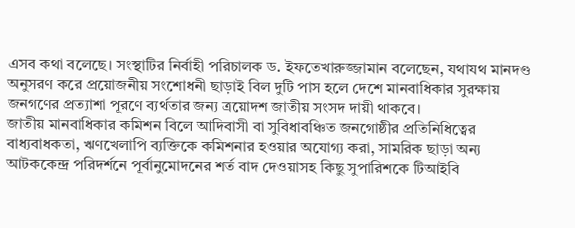এসব কথা বলেছে। সংস্থাটির নির্বাহী পরিচালক ড. ইফতেখারুজ্জামান বলেছেন, যথাযথ মানদণ্ড অনুসরণ করে প্রয়োজনীয় সংশোধনী ছাড়াই বিল দুটি পাস হলে দেশে মানবাধিকার সুরক্ষায় জনগণের প্রত্যাশা পূরণে ব্যর্থতার জন্য ত্রয়োদশ জাতীয় সংসদ দায়ী থাকবে।
জাতীয় মানবাধিকার কমিশন বিলে আদিবাসী বা সুবিধাবঞ্চিত জনগোষ্ঠীর প্রতিনিধিত্বের বাধ্যবাধকতা, ঋণখেলাপি ব্যক্তিকে কমিশনার হওয়ার অযোগ্য করা, সামরিক ছাড়া অন্য আটককেন্দ্র পরিদর্শনে পূর্বানুমোদনের শর্ত বাদ দেওয়াসহ কিছু সুপারিশকে টিআইবি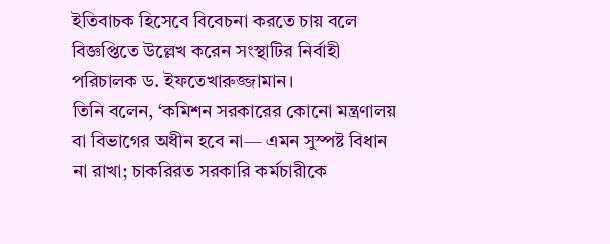ইতিবাচক হিসেবে বিবেচনা করতে চায় বলে বিজ্ঞপ্তিতে উল্লেখ করেন সংস্থাটির নির্বাহী পরিচালক ড. ইফতেখারুজ্জামান।
তিনি বলেন, ‘কমিশন সরকারের কোনো মন্ত্রণালয় বা বিভাগের অধীন হবে না— এমন সুস্পষ্ট বিধান না রাখা; চাকরিরত সরকারি কর্মচারীকে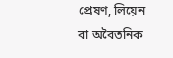প্রেষণ, লিয়েন বা অবৈতনিক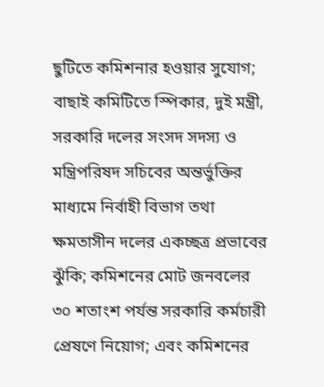ছুটিতে কমিশনার হওয়ার সুযোগ; বাছাই কমিটিতে স্পিকার, দুই মন্ত্রী, সরকারি দলের সংসদ সদস্য ও মন্ত্রিপরিষদ সচিবের অন্তর্ভুক্তির মাধ্যমে নির্বাহী বিভাগ তথা ক্ষমতাসীন দলের একচ্ছত্র প্রভাবের ঝুঁকি; কমিশনের মোট জনবলের ৩০ শতাংশ পর্যন্ত সরকারি কর্মচারী প্রেষণে নিয়োগ; এবং কমিশনের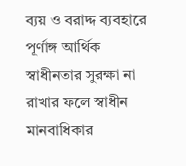ব্যয় ও বরাদ্দ ব্যবহারে পূর্ণাঙ্গ আর্থিক স্বাধীনতার সুরক্ষা না রাখার ফলে স্বাধীন মানবাধিকার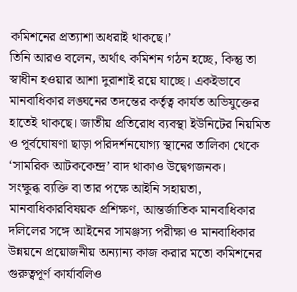কমিশনের প্রত্যাশা অধরাই থাকছে।’
তিনি আরও বলেন, অর্থাৎ কমিশন গঠন হচ্ছে, কিন্তু তা স্বাধীন হওয়ার আশা দুরাশাই রয়ে যাচ্ছে। একইভাবে মানবাধিকার লঙ্ঘনের তদন্তের কর্তৃত্ব কার্যত অভিযুক্তের হাতেই থাকছে। জাতীয় প্রতিরোধ ব্যবস্থা ইউনিটের নিয়মিত ও পূর্বঘোষণা ছাড়া পরিদর্শনযোগ্য স্থানের তালিকা থেকে ‘সামরিক আটককেন্দ্র’ বাদ থাকাও উদ্বেগজনক।
সংক্ষুব্ধ ব্যক্তি বা তার পক্ষে আইনি সহায়তা, মানবাধিকারবিষয়ক প্রশিক্ষণ, আন্তর্জাতিক মানবাধিকার দলিলের সঙ্গে আইনের সামঞ্জস্য পরীক্ষা ও মানবাধিকার উন্নয়নে প্রয়োজনীয় অন্যান্য কাজ করার মতো কমিশনের গুরুত্বপূর্ণ কার্যাবলিও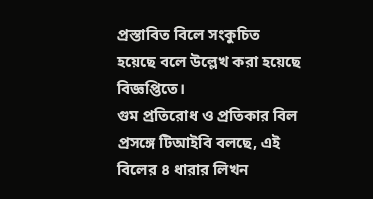প্রস্তাবিত বিলে সংকুচিত হয়েছে বলে উল্লেখ করা হয়েছে বিজ্ঞপ্তিতে।
গুম প্রতিরোধ ও প্রতিকার বিল প্রসঙ্গে টিআইবি বলছে, এই বিলের ৪ ধারার লিখন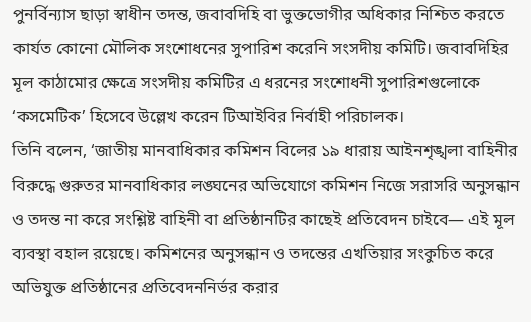পুনর্বিন্যাস ছাড়া স্বাধীন তদন্ত, জবাবদিহি বা ভুক্তভোগীর অধিকার নিশ্চিত করতে কার্যত কোনো মৌলিক সংশোধনের সুপারিশ করেনি সংসদীয় কমিটি। জবাবদিহির মূল কাঠামোর ক্ষেত্রে সংসদীয় কমিটির এ ধরনের সংশোধনী সুপারিশগুলোকে ‘কসমেটিক’ হিসেবে উল্লেখ করেন টিআইবির নির্বাহী পরিচালক।
তিনি বলেন, ‘জাতীয় মানবাধিকার কমিশন বিলের ১৯ ধারায় আইনশৃঙ্খলা বাহিনীর বিরুদ্ধে গুরুতর মানবাধিকার লঙ্ঘনের অভিযোগে কমিশন নিজে সরাসরি অনুসন্ধান ও তদন্ত না করে সংশ্লিষ্ট বাহিনী বা প্রতিষ্ঠানটির কাছেই প্রতিবেদন চাইবে— এই মূল ব্যবস্থা বহাল রয়েছে। কমিশনের অনুসন্ধান ও তদন্তের এখতিয়ার সংকুচিত করে অভিযুক্ত প্রতিষ্ঠানের প্রতিবেদননির্ভর করার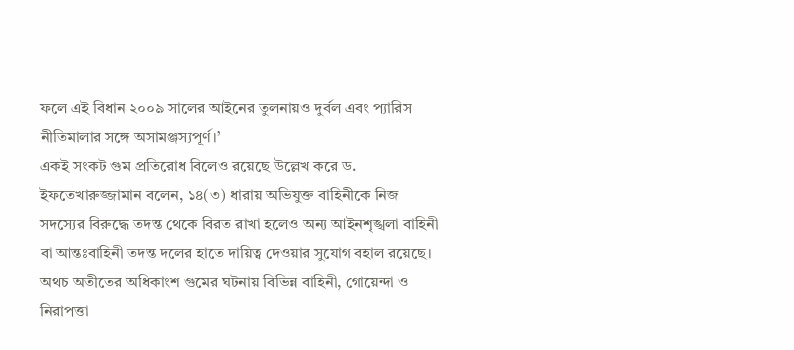ফলে এই বিধান ২০০৯ সালের আইনের তুলনায়ও দুর্বল এবং প্যারিস নীতিমালার সঙ্গে অসামঞ্জস্যপূর্ণ।’
একই সংকট গুম প্রতিরোধ বিলেও রয়েছে উল্লেখ করে ড. ইফতেখারুজ্জামান বলেন, ১৪(৩) ধারায় অভিযুক্ত বাহিনীকে নিজ সদস্যের বিরুদ্ধে তদন্ত থেকে বিরত রাখা হলেও অন্য আইনশৃঙ্খলা বাহিনী বা আন্তঃবাহিনী তদন্ত দলের হাতে দায়িত্ব দেওয়ার সুযোগ বহাল রয়েছে। অথচ অতীতের অধিকাংশ গুমের ঘটনায় বিভিন্ন বাহিনী, গোয়েন্দা ও নিরাপত্তা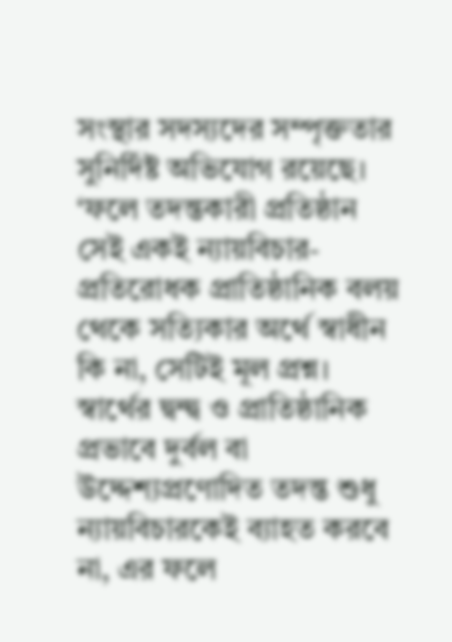সংস্থার সদস্যদের সম্পৃক্ততার সুনির্দিষ্ট অভিযোগ রয়েছে।
‘ফলে তদন্তকারী প্রতিষ্ঠান সেই একই ন্যায়বিচার-প্রতিরোধক প্রাতিষ্ঠানিক বলয় থেকে সত্যিকার অর্থে স্বাধীন কি না, সেটিই মূল প্রশ্ন। স্বার্থের দ্বন্দ্ব ও প্রাতিষ্ঠানিক প্রভাবে দুর্বল বা উদ্দেশ্যপ্রণোদিত তদন্ত শুধু ন্যায়বিচারকেই ব্যাহত করবে না, এর ফলে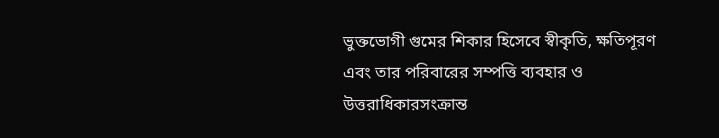ভুক্তভোগী গুমের শিকার হিসেবে স্বীকৃতি, ক্ষতিপূরণ এবং তার পরিবারের সম্পত্তি ব্যবহার ও উত্তরাধিকারসংক্রান্ত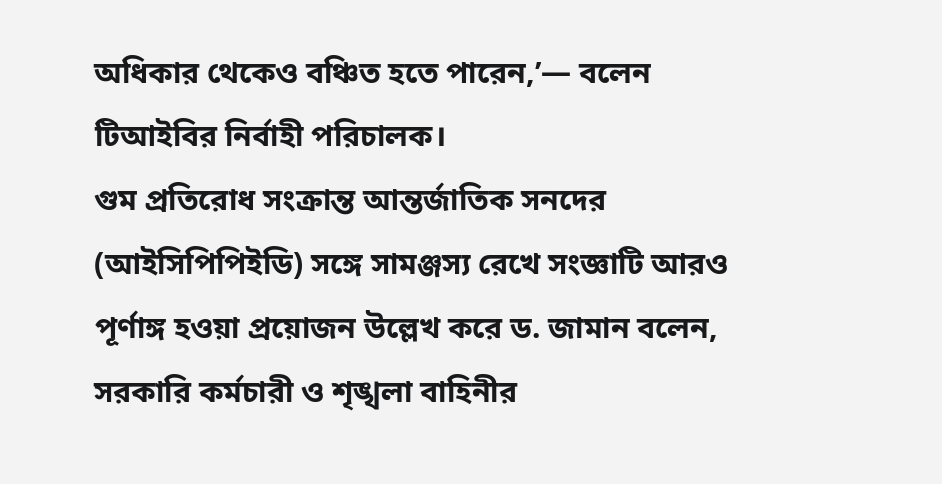অধিকার থেকেও বঞ্চিত হতে পারেন,’— বলেন টিআইবির নির্বাহী পরিচালক।
গুম প্রতিরোধ সংক্রান্ত আন্তর্জাতিক সনদের (আইসিপিপিইডি) সঙ্গে সামঞ্জস্য রেখে সংজ্ঞাটি আরও পূর্ণাঙ্গ হওয়া প্রয়োজন উল্লেখ করে ড. জামান বলেন, সরকারি কর্মচারী ও শৃঙ্খলা বাহিনীর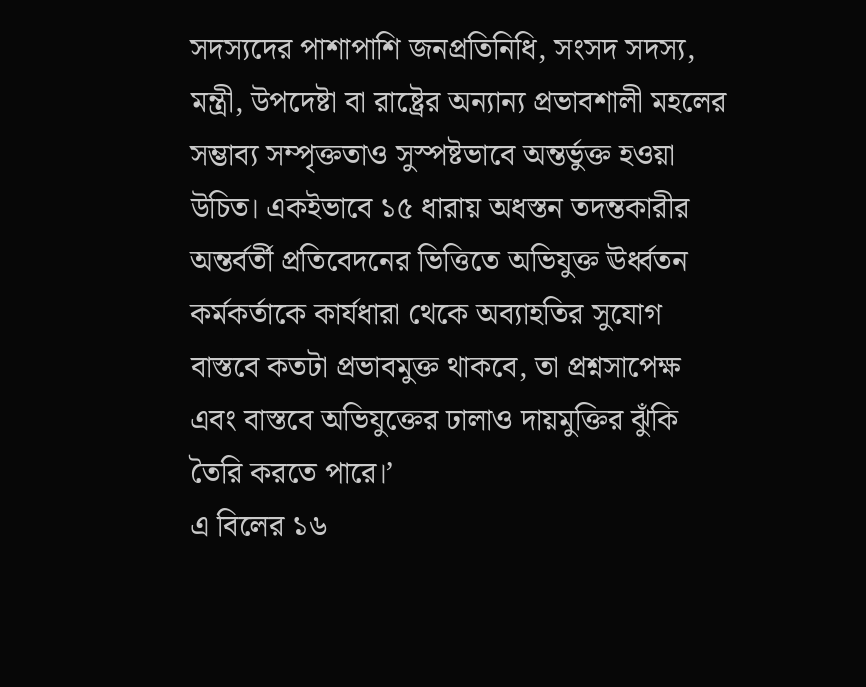সদস্যদের পাশাপাশি জনপ্রতিনিধি, সংসদ সদস্য, মন্ত্রী, উপদেষ্টা বা রাষ্ট্রের অন্যান্য প্রভাবশালী মহলের সম্ভাব্য সম্পৃক্ততাও সুস্পষ্টভাবে অন্তর্ভুক্ত হওয়া উচিত। একইভাবে ১৫ ধারায় অধস্তন তদন্তকারীর অন্তর্বর্তী প্রতিবেদনের ভিত্তিতে অভিযুক্ত ঊর্ধ্বতন কর্মকর্তাকে কার্যধারা থেকে অব্যাহতির সুযোগ বাস্তবে কতটা প্রভাবমুক্ত থাকবে, তা প্রশ্নসাপেক্ষ এবং বাস্তবে অভিযুক্তের ঢালাও দায়মুক্তির ঝুঁকি তৈরি করতে পারে।’
এ বিলের ১৬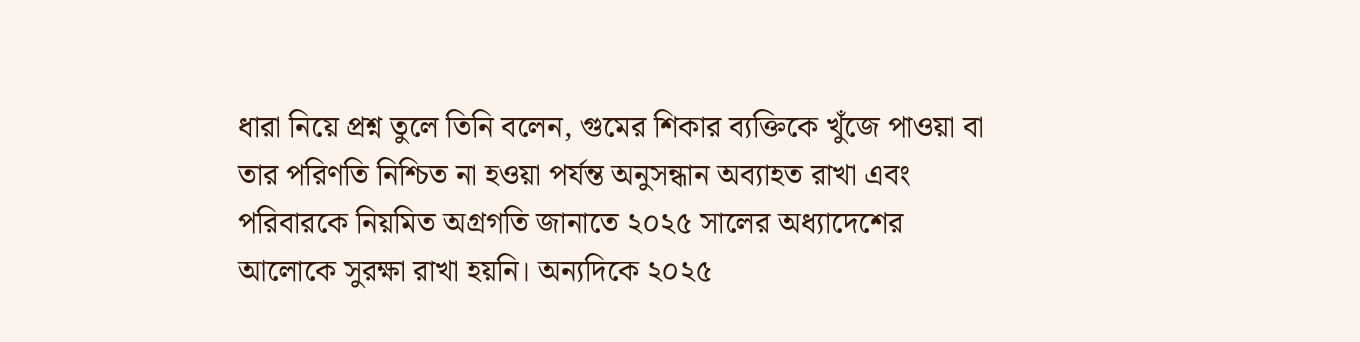ধারা নিয়ে প্রশ্ন তুলে তিনি বলেন, গুমের শিকার ব্যক্তিকে খুঁজে পাওয়া বা তার পরিণতি নিশ্চিত না হওয়া পর্যন্ত অনুসন্ধান অব্যাহত রাখা এবং পরিবারকে নিয়মিত অগ্রগতি জানাতে ২০২৫ সালের অধ্যাদেশের আলোকে সুরক্ষা রাখা হয়নি। অন্যদিকে ২০২৫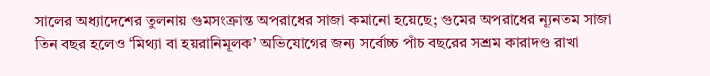সালের অধ্যাদেশের তুলনায় গুমসংক্রান্ত অপরাধের সাজা কমানো হয়েছে; গুমের অপরাধের ন্যূনতম সাজা তিন বছর হলেও ‘মিথ্যা বা হয়রানিমূলক’ অভিযোগের জন্য সর্বোচ্চ পাঁচ বছরের সশ্রম কারাদণ্ড রাখা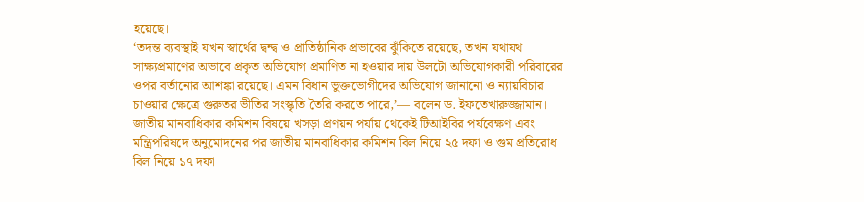হয়েছে।
‘তদন্ত ব্যবস্থাই যখন স্বার্থের দ্বন্দ্ব ও প্রাতিষ্ঠানিক প্রভাবের ঝুঁকিতে রয়েছে, তখন যথাযথ সাক্ষ্যপ্রমাণের অভাবে প্রকৃত অভিযোগ প্রমাণিত না হওয়ার দায় উলটো অভিযোগকারী পরিবারের ওপর বর্তানোর আশঙ্কা রয়েছে। এমন বিধান ভুক্তভোগীদের অভিযোগ জানানো ও ন্যায়বিচার চাওয়ার ক্ষেত্রে গুরুতর ভীতির সংস্কৃতি তৈরি করতে পারে,’— বলেন ড. ইফতেখারুজ্জামান।
জাতীয় মানবাধিকার কমিশন বিষয়ে খসড়া প্রণয়ন পর্যায় থেকেই টিআইবির পর্যবেক্ষণ এবং মন্ত্রিপরিষদে অনুমোদনের পর জাতীয় মানবাধিকার কমিশন বিল নিয়ে ২৫ দফা ও গুম প্রতিরোধ বিল নিয়ে ১৭ দফা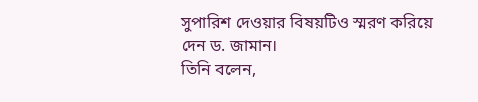সুপারিশ দেওয়ার বিষয়টিও স্মরণ করিয়ে দেন ড. জামান।
তিনি বলেন,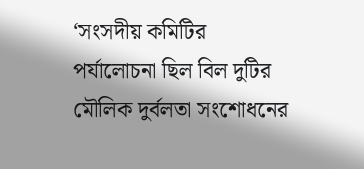‘সংসদীয় কমিটির পর্যালোচনা ছিল বিল দুটির মৌলিক দুর্বলতা সংশোধনের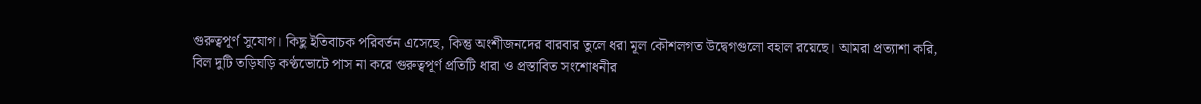গুরুত্বপূর্ণ সুযোগ। কিছু ইতিবাচক পরিবর্তন এসেছে, কিন্তু অংশীজনদের বারবার তুলে ধরা মূল কৌশলগত উদ্বেগগুলো বহাল রয়েছে। আমরা প্রত্যাশা করি, বিল দুটি তড়িঘড়ি কণ্ঠভোটে পাস না করে গুরুত্বপূর্ণ প্রতিটি ধারা ও প্রস্তাবিত সংশোধনীর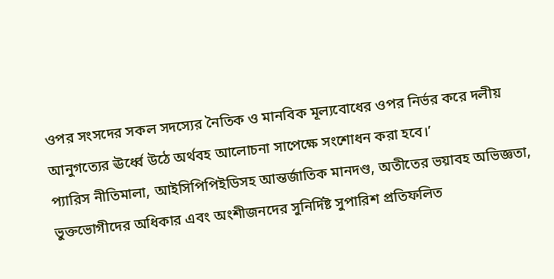ওপর সংসদের সকল সদস্যের নৈতিক ও মানবিক মূল্যবোধের ওপর নির্ভর করে দলীয় আনুগত্যের ঊর্ধ্বে উঠে অর্থবহ আলোচনা সাপেক্ষে সংশোধন করা হবে।’
প্যারিস নীতিমালা, আইসিপিপিইডিসহ আন্তর্জাতিক মানদণ্ড, অতীতের ভয়াবহ অভিজ্ঞতা, ভুক্তভোগীদের অধিকার এবং অংশীজনদের সুনির্দিষ্ট সুপারিশ প্রতিফলিত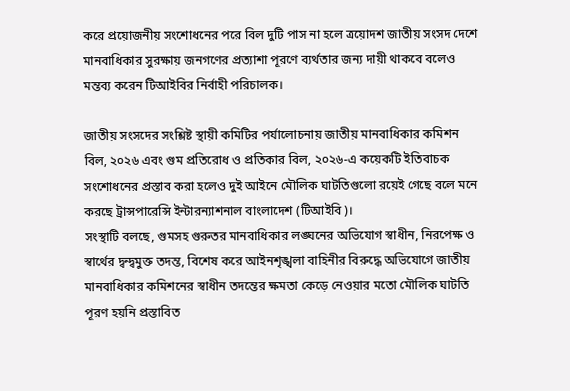করে প্রয়োজনীয় সংশোধনের পরে বিল দুটি পাস না হলে ত্রয়োদশ জাতীয় সংসদ দেশে মানবাধিকার সুরক্ষায় জনগণের প্রত্যাশা পূরণে ব্যর্থতার জন্য দায়ী থাকবে বলেও মন্তব্য করেন টিআইবির নির্বাহী পরিচালক।

জাতীয় সংসদের সংশ্লিষ্ট স্থায়ী কমিটির পর্যালোচনায় জাতীয় মানবাধিকার কমিশন বিল, ২০২৬ এবং গুম প্রতিরোধ ও প্রতিকার বিল, ২০২৬-এ কয়েকটি ইতিবাচক সংশোধনের প্রস্তাব করা হলেও দুই আইনে মৌলিক ঘাটতিগুলো রয়েই গেছে বলে মনে করছে ট্রান্সপারেন্সি ইন্টারন্যাশনাল বাংলাদেশ (টিআইবি)।
সংস্থাটি বলছে, গুমসহ গুরুতর মানবাধিকার লঙ্ঘনের অভিযোগ স্বাধীন, নিরপেক্ষ ও স্বার্থের দ্বন্দ্বমুক্ত তদন্ত, বিশেষ করে আইনশৃঙ্খলা বাহিনীর বিরুদ্ধে অভিযোগে জাতীয় মানবাধিকার কমিশনের স্বাধীন তদন্তের ক্ষমতা কেড়ে নেওয়ার মতো মৌলিক ঘাটতি পূরণ হয়নি প্রস্তাবিত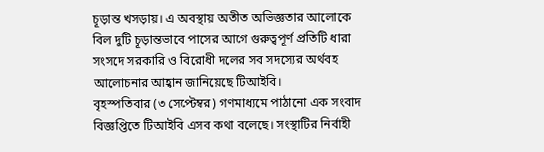চূড়ান্ত খসড়ায়। এ অবস্থায় অতীত অভিজ্ঞতার আলোকে বিল দুটি চূড়ান্তভাবে পাসের আগে গুরুত্বপূর্ণ প্রতিটি ধারা সংসদে সরকারি ও বিরোধী দলের সব সদস্যের অর্থবহ আলোচনার আহ্বান জানিয়েছে টিআইবি।
বৃহস্পতিবার (৩ সেপ্টেম্বর) গণমাধ্যমে পাঠানো এক সংবাদ বিজ্ঞপ্তিতে টিআইবি এসব কথা বলেছে। সংস্থাটির নির্বাহী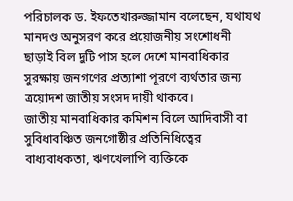পরিচালক ড. ইফতেখারুজ্জামান বলেছেন, যথাযথ মানদণ্ড অনুসরণ করে প্রয়োজনীয় সংশোধনী ছাড়াই বিল দুটি পাস হলে দেশে মানবাধিকার সুরক্ষায় জনগণের প্রত্যাশা পূরণে ব্যর্থতার জন্য ত্রয়োদশ জাতীয় সংসদ দায়ী থাকবে।
জাতীয় মানবাধিকার কমিশন বিলে আদিবাসী বা সুবিধাবঞ্চিত জনগোষ্ঠীর প্রতিনিধিত্বের বাধ্যবাধকতা, ঋণখেলাপি ব্যক্তিকে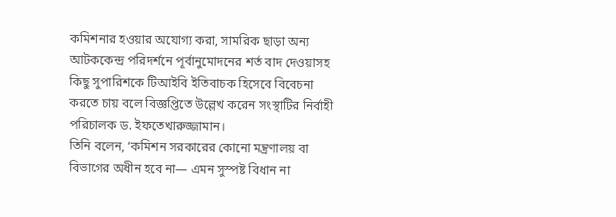কমিশনার হওয়ার অযোগ্য করা, সামরিক ছাড়া অন্য আটককেন্দ্র পরিদর্শনে পূর্বানুমোদনের শর্ত বাদ দেওয়াসহ কিছু সুপারিশকে টিআইবি ইতিবাচক হিসেবে বিবেচনা করতে চায় বলে বিজ্ঞপ্তিতে উল্লেখ করেন সংস্থাটির নির্বাহী পরিচালক ড. ইফতেখারুজ্জামান।
তিনি বলেন, ‘কমিশন সরকারের কোনো মন্ত্রণালয় বা বিভাগের অধীন হবে না— এমন সুস্পষ্ট বিধান না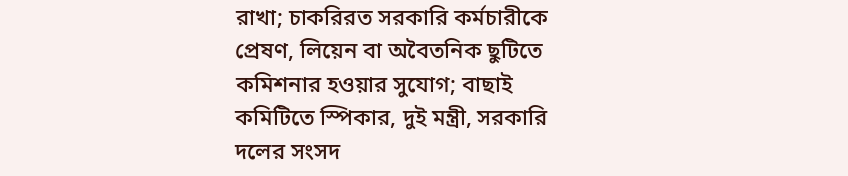রাখা; চাকরিরত সরকারি কর্মচারীকে প্রেষণ, লিয়েন বা অবৈতনিক ছুটিতে কমিশনার হওয়ার সুযোগ; বাছাই কমিটিতে স্পিকার, দুই মন্ত্রী, সরকারি দলের সংসদ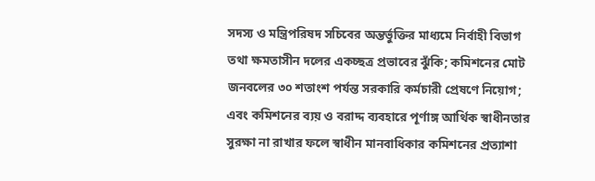সদস্য ও মন্ত্রিপরিষদ সচিবের অন্তর্ভুক্তির মাধ্যমে নির্বাহী বিভাগ তথা ক্ষমতাসীন দলের একচ্ছত্র প্রভাবের ঝুঁকি; কমিশনের মোট জনবলের ৩০ শতাংশ পর্যন্ত সরকারি কর্মচারী প্রেষণে নিয়োগ; এবং কমিশনের ব্যয় ও বরাদ্দ ব্যবহারে পূর্ণাঙ্গ আর্থিক স্বাধীনতার সুরক্ষা না রাখার ফলে স্বাধীন মানবাধিকার কমিশনের প্রত্যাশা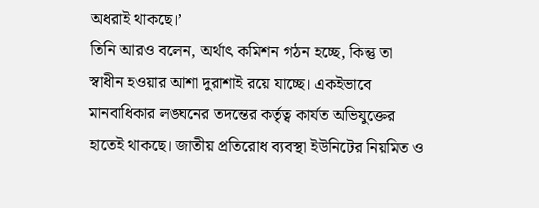অধরাই থাকছে।’
তিনি আরও বলেন, অর্থাৎ কমিশন গঠন হচ্ছে, কিন্তু তা স্বাধীন হওয়ার আশা দুরাশাই রয়ে যাচ্ছে। একইভাবে মানবাধিকার লঙ্ঘনের তদন্তের কর্তৃত্ব কার্যত অভিযুক্তের হাতেই থাকছে। জাতীয় প্রতিরোধ ব্যবস্থা ইউনিটের নিয়মিত ও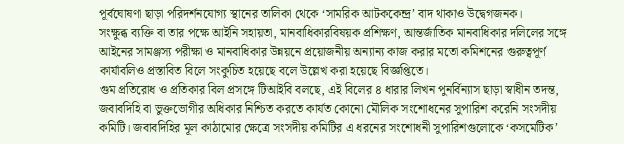পূর্বঘোষণা ছাড়া পরিদর্শনযোগ্য স্থানের তালিকা থেকে ‘সামরিক আটককেন্দ্র’ বাদ থাকাও উদ্বেগজনক।
সংক্ষুব্ধ ব্যক্তি বা তার পক্ষে আইনি সহায়তা, মানবাধিকারবিষয়ক প্রশিক্ষণ, আন্তর্জাতিক মানবাধিকার দলিলের সঙ্গে আইনের সামঞ্জস্য পরীক্ষা ও মানবাধিকার উন্নয়নে প্রয়োজনীয় অন্যান্য কাজ করার মতো কমিশনের গুরুত্বপূর্ণ কার্যাবলিও প্রস্তাবিত বিলে সংকুচিত হয়েছে বলে উল্লেখ করা হয়েছে বিজ্ঞপ্তিতে।
গুম প্রতিরোধ ও প্রতিকার বিল প্রসঙ্গে টিআইবি বলছে, এই বিলের ৪ ধারার লিখন পুনর্বিন্যাস ছাড়া স্বাধীন তদন্ত, জবাবদিহি বা ভুক্তভোগীর অধিকার নিশ্চিত করতে কার্যত কোনো মৌলিক সংশোধনের সুপারিশ করেনি সংসদীয় কমিটি। জবাবদিহির মূল কাঠামোর ক্ষেত্রে সংসদীয় কমিটির এ ধরনের সংশোধনী সুপারিশগুলোকে ‘কসমেটিক’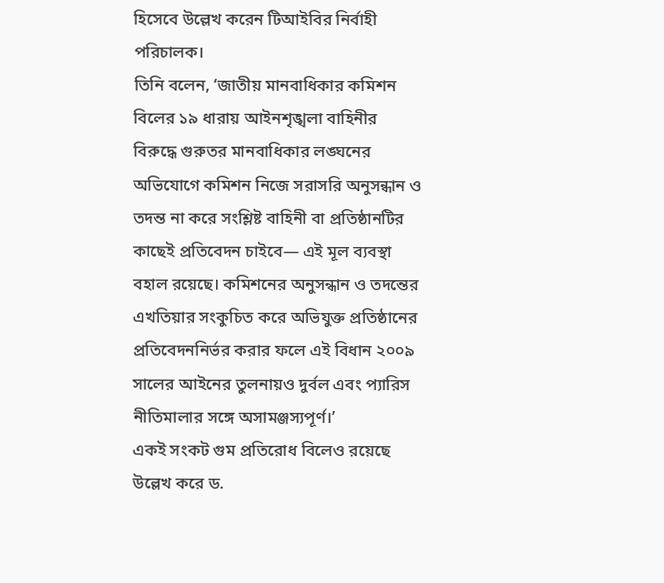হিসেবে উল্লেখ করেন টিআইবির নির্বাহী পরিচালক।
তিনি বলেন, ‘জাতীয় মানবাধিকার কমিশন বিলের ১৯ ধারায় আইনশৃঙ্খলা বাহিনীর বিরুদ্ধে গুরুতর মানবাধিকার লঙ্ঘনের অভিযোগে কমিশন নিজে সরাসরি অনুসন্ধান ও তদন্ত না করে সংশ্লিষ্ট বাহিনী বা প্রতিষ্ঠানটির কাছেই প্রতিবেদন চাইবে— এই মূল ব্যবস্থা বহাল রয়েছে। কমিশনের অনুসন্ধান ও তদন্তের এখতিয়ার সংকুচিত করে অভিযুক্ত প্রতিষ্ঠানের প্রতিবেদননির্ভর করার ফলে এই বিধান ২০০৯ সালের আইনের তুলনায়ও দুর্বল এবং প্যারিস নীতিমালার সঙ্গে অসামঞ্জস্যপূর্ণ।’
একই সংকট গুম প্রতিরোধ বিলেও রয়েছে উল্লেখ করে ড.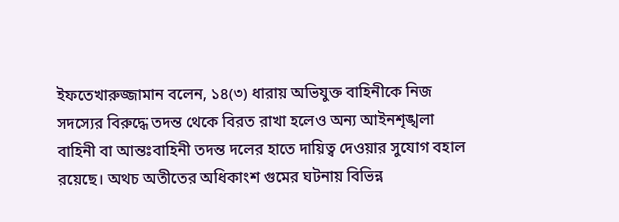ইফতেখারুজ্জামান বলেন, ১৪(৩) ধারায় অভিযুক্ত বাহিনীকে নিজ সদস্যের বিরুদ্ধে তদন্ত থেকে বিরত রাখা হলেও অন্য আইনশৃঙ্খলা বাহিনী বা আন্তঃবাহিনী তদন্ত দলের হাতে দায়িত্ব দেওয়ার সুযোগ বহাল রয়েছে। অথচ অতীতের অধিকাংশ গুমের ঘটনায় বিভিন্ন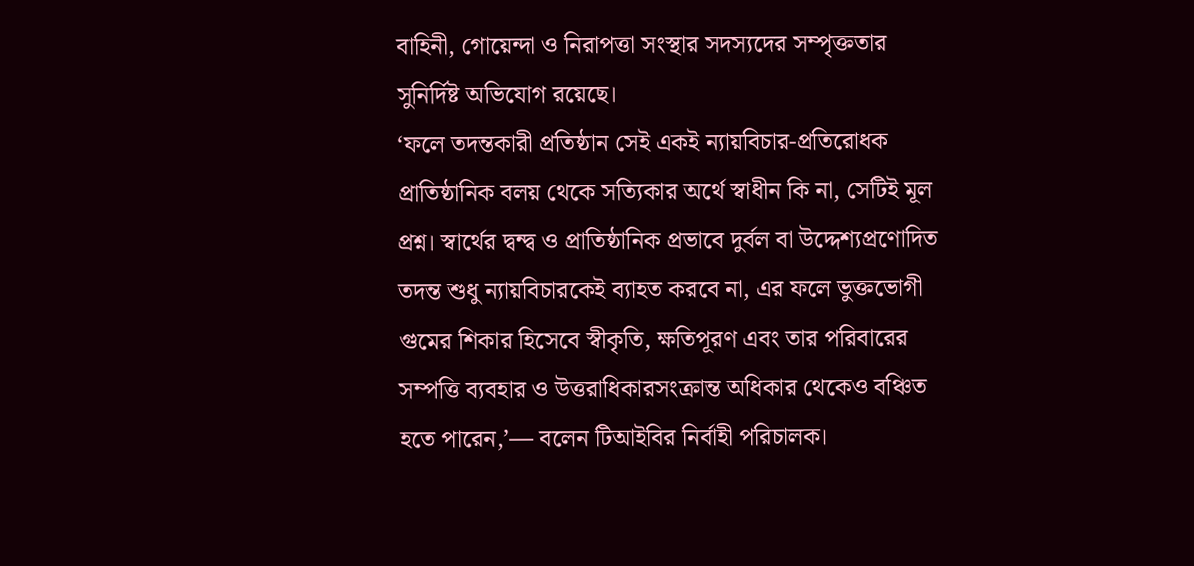বাহিনী, গোয়েন্দা ও নিরাপত্তা সংস্থার সদস্যদের সম্পৃক্ততার সুনির্দিষ্ট অভিযোগ রয়েছে।
‘ফলে তদন্তকারী প্রতিষ্ঠান সেই একই ন্যায়বিচার-প্রতিরোধক প্রাতিষ্ঠানিক বলয় থেকে সত্যিকার অর্থে স্বাধীন কি না, সেটিই মূল প্রশ্ন। স্বার্থের দ্বন্দ্ব ও প্রাতিষ্ঠানিক প্রভাবে দুর্বল বা উদ্দেশ্যপ্রণোদিত তদন্ত শুধু ন্যায়বিচারকেই ব্যাহত করবে না, এর ফলে ভুক্তভোগী গুমের শিকার হিসেবে স্বীকৃতি, ক্ষতিপূরণ এবং তার পরিবারের সম্পত্তি ব্যবহার ও উত্তরাধিকারসংক্রান্ত অধিকার থেকেও বঞ্চিত হতে পারেন,’— বলেন টিআইবির নির্বাহী পরিচালক।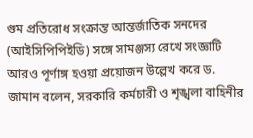গুম প্রতিরোধ সংক্রান্ত আন্তর্জাতিক সনদের (আইসিপিপিইডি) সঙ্গে সামঞ্জস্য রেখে সংজ্ঞাটি আরও পূর্ণাঙ্গ হওয়া প্রয়োজন উল্লেখ করে ড. জামান বলেন, সরকারি কর্মচারী ও শৃঙ্খলা বাহিনীর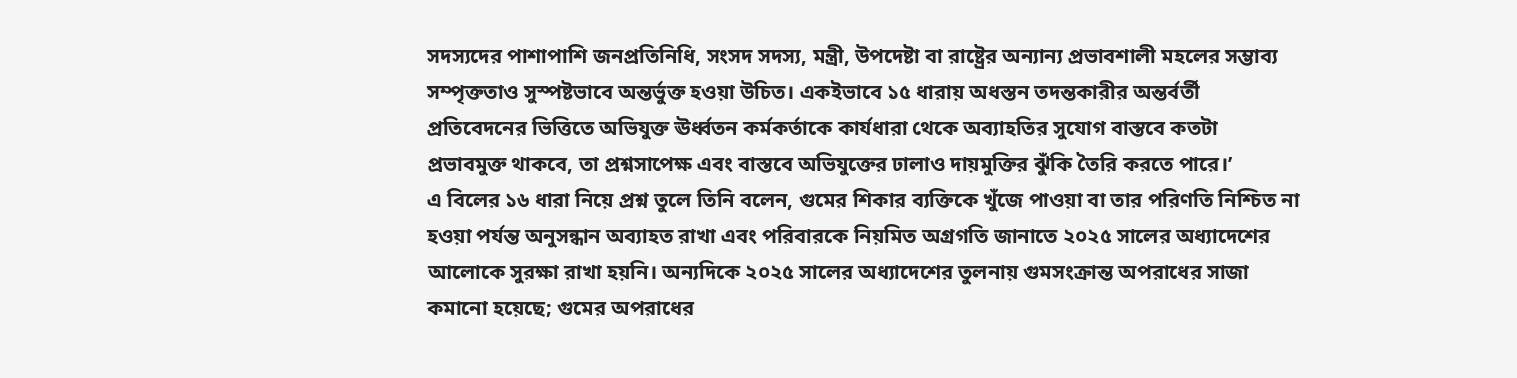সদস্যদের পাশাপাশি জনপ্রতিনিধি, সংসদ সদস্য, মন্ত্রী, উপদেষ্টা বা রাষ্ট্রের অন্যান্য প্রভাবশালী মহলের সম্ভাব্য সম্পৃক্ততাও সুস্পষ্টভাবে অন্তর্ভুক্ত হওয়া উচিত। একইভাবে ১৫ ধারায় অধস্তন তদন্তকারীর অন্তর্বর্তী প্রতিবেদনের ভিত্তিতে অভিযুক্ত ঊর্ধ্বতন কর্মকর্তাকে কার্যধারা থেকে অব্যাহতির সুযোগ বাস্তবে কতটা প্রভাবমুক্ত থাকবে, তা প্রশ্নসাপেক্ষ এবং বাস্তবে অভিযুক্তের ঢালাও দায়মুক্তির ঝুঁকি তৈরি করতে পারে।’
এ বিলের ১৬ ধারা নিয়ে প্রশ্ন তুলে তিনি বলেন, গুমের শিকার ব্যক্তিকে খুঁজে পাওয়া বা তার পরিণতি নিশ্চিত না হওয়া পর্যন্ত অনুসন্ধান অব্যাহত রাখা এবং পরিবারকে নিয়মিত অগ্রগতি জানাতে ২০২৫ সালের অধ্যাদেশের আলোকে সুরক্ষা রাখা হয়নি। অন্যদিকে ২০২৫ সালের অধ্যাদেশের তুলনায় গুমসংক্রান্ত অপরাধের সাজা কমানো হয়েছে; গুমের অপরাধের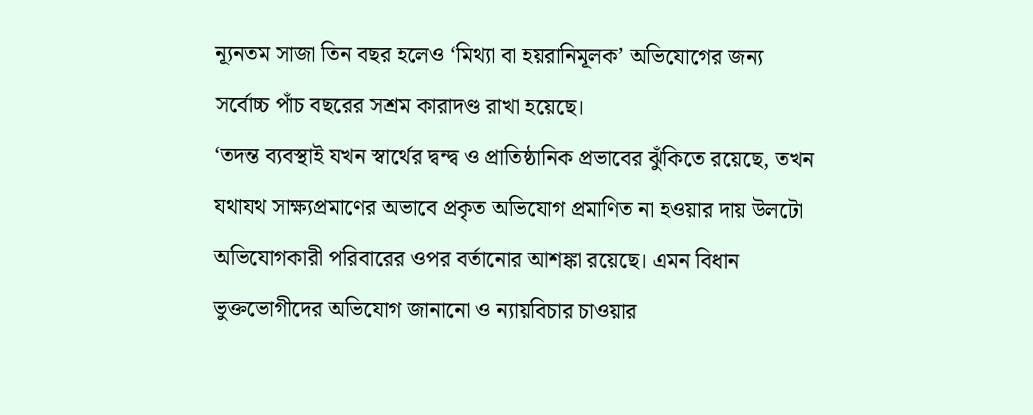ন্যূনতম সাজা তিন বছর হলেও ‘মিথ্যা বা হয়রানিমূলক’ অভিযোগের জন্য সর্বোচ্চ পাঁচ বছরের সশ্রম কারাদণ্ড রাখা হয়েছে।
‘তদন্ত ব্যবস্থাই যখন স্বার্থের দ্বন্দ্ব ও প্রাতিষ্ঠানিক প্রভাবের ঝুঁকিতে রয়েছে, তখন যথাযথ সাক্ষ্যপ্রমাণের অভাবে প্রকৃত অভিযোগ প্রমাণিত না হওয়ার দায় উলটো অভিযোগকারী পরিবারের ওপর বর্তানোর আশঙ্কা রয়েছে। এমন বিধান ভুক্তভোগীদের অভিযোগ জানানো ও ন্যায়বিচার চাওয়ার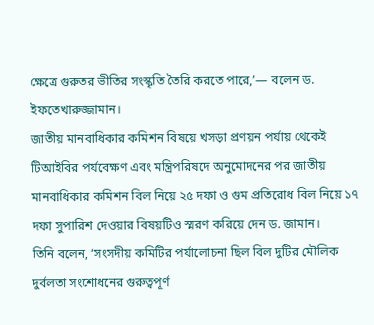ক্ষেত্রে গুরুতর ভীতির সংস্কৃতি তৈরি করতে পারে,’— বলেন ড. ইফতেখারুজ্জামান।
জাতীয় মানবাধিকার কমিশন বিষয়ে খসড়া প্রণয়ন পর্যায় থেকেই টিআইবির পর্যবেক্ষণ এবং মন্ত্রিপরিষদে অনুমোদনের পর জাতীয় মানবাধিকার কমিশন বিল নিয়ে ২৫ দফা ও গুম প্রতিরোধ বিল নিয়ে ১৭ দফা সুপারিশ দেওয়ার বিষয়টিও স্মরণ করিয়ে দেন ড. জামান।
তিনি বলেন, ‘সংসদীয় কমিটির পর্যালোচনা ছিল বিল দুটির মৌলিক দুর্বলতা সংশোধনের গুরুত্বপূর্ণ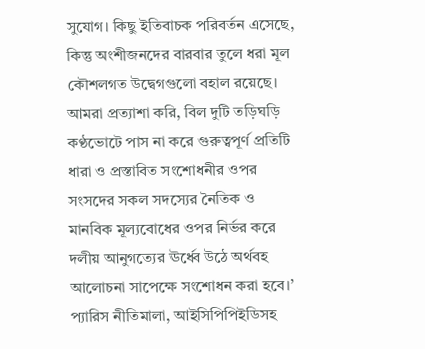সুযোগ। কিছু ইতিবাচক পরিবর্তন এসেছে, কিন্তু অংশীজনদের বারবার তুলে ধরা মূল কৌশলগত উদ্বেগগুলো বহাল রয়েছে। আমরা প্রত্যাশা করি, বিল দুটি তড়িঘড়ি কণ্ঠভোটে পাস না করে গুরুত্বপূর্ণ প্রতিটি ধারা ও প্রস্তাবিত সংশোধনীর ওপর সংসদের সকল সদস্যের নৈতিক ও মানবিক মূল্যবোধের ওপর নির্ভর করে দলীয় আনুগত্যের ঊর্ধ্বে উঠে অর্থবহ আলোচনা সাপেক্ষে সংশোধন করা হবে।’
প্যারিস নীতিমালা, আইসিপিপিইডিসহ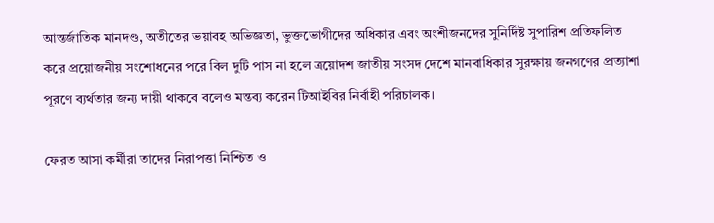আন্তর্জাতিক মানদণ্ড, অতীতের ভয়াবহ অভিজ্ঞতা, ভুক্তভোগীদের অধিকার এবং অংশীজনদের সুনির্দিষ্ট সুপারিশ প্রতিফলিত করে প্রয়োজনীয় সংশোধনের পরে বিল দুটি পাস না হলে ত্রয়োদশ জাতীয় সংসদ দেশে মানবাধিকার সুরক্ষায় জনগণের প্রত্যাশা পূরণে ব্যর্থতার জন্য দায়ী থাকবে বলেও মন্তব্য করেন টিআইবির নির্বাহী পরিচালক।

ফেরত আসা কর্মীরা তাদের নিরাপত্তা নিশ্চিত ও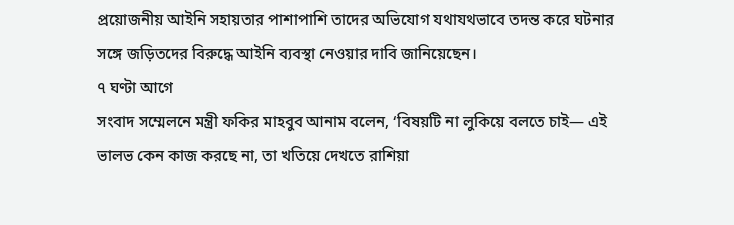প্রয়োজনীয় আইনি সহায়তার পাশাপাশি তাদের অভিযোগ যথাযথভাবে তদন্ত করে ঘটনার সঙ্গে জড়িতদের বিরুদ্ধে আইনি ব্যবস্থা নেওয়ার দাবি জানিয়েছেন।
৭ ঘণ্টা আগে
সংবাদ সম্মেলনে মন্ত্রী ফকির মাহবুব আনাম বলেন, ‘বিষয়টি না লুকিয়ে বলতে চাই— এই ভালভ কেন কাজ করছে না, তা খতিয়ে দেখতে রাশিয়া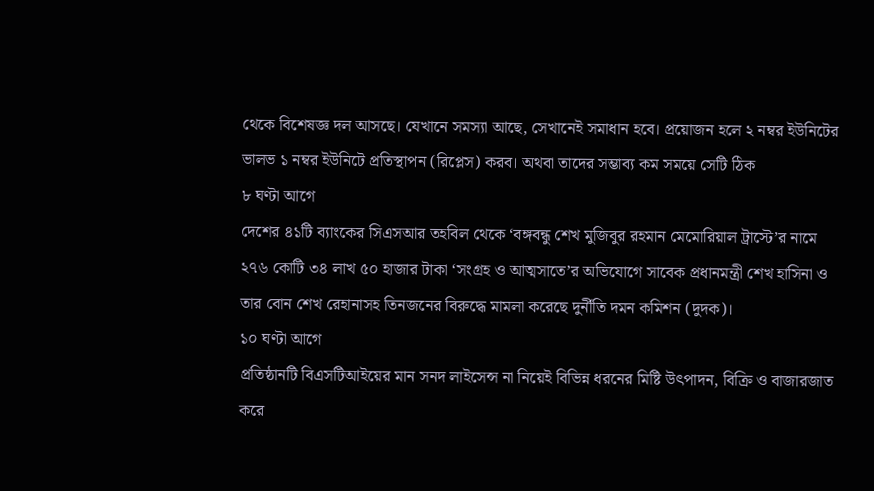থেকে বিশেষজ্ঞ দল আসছে। যেখানে সমস্যা আছে, সেখানেই সমাধান হবে। প্রয়োজন হলে ২ নম্বর ইউনিটের ভালভ ১ নম্বর ইউনিটে প্রতিস্থাপন (রিপ্লেস) করব। অথবা তাদের সম্ভাব্য কম সময়ে সেটি ঠিক
৮ ঘণ্টা আগে
দেশের ৪১টি ব্যাংকের সিএসআর তহবিল থেকে ‘বঙ্গবন্ধু শেখ মুজিবুর রহমান মেমোরিয়াল ট্রাস্টে’র নামে ২৭৬ কোটি ৩৪ লাখ ৫০ হাজার টাকা ‘সংগ্রহ ও আত্মসাতে’র অভিযোগে সাবেক প্রধানমন্ত্রী শেখ হাসিনা ও তার বোন শেখ রেহানাসহ তিনজনের বিরুদ্ধে মামলা করেছে দুর্নীতি দমন কমিশন (দুদক)।
১০ ঘণ্টা আগে
প্রতিষ্ঠানটি বিএসটিআইয়ের মান সনদ লাইসেন্স না নিয়েই বিভিন্ন ধরনের মিষ্টি উৎপাদন, বিক্রি ও বাজারজাত করে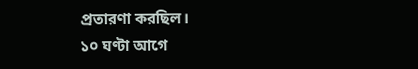প্রতারণা করছিল।
১০ ঘণ্টা আগে